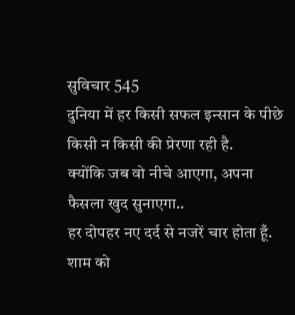सुविचार 545
दुनिया में हर किसी सफल इन्सान के पीछे किसी न किसी की प्रेरणा रही है.
क्योंकि जब वो नीचे आएगा, अपना फैसला खुद सुनाएगा..
हर दोपहर नए दर्द से नजरें चार होता हूँ.
शाम को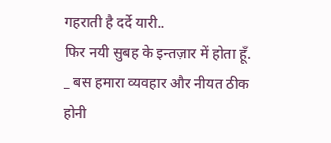गहराती है दर्दे यारी..
फिर नयी सुबह के इन्तज़ार में होता हूँ.
_ बस हमारा व्यवहार और नीयत ठीक होनी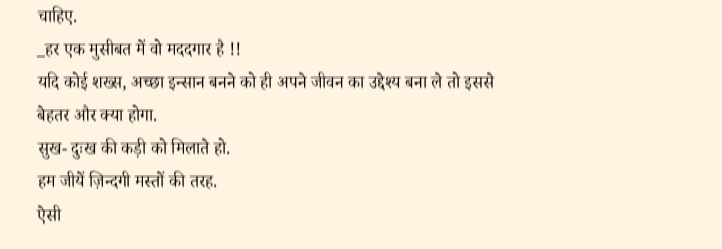चाहिए.
_हर एक मुसीबत में वो मददगार है !!
यदि कोई शख्स, अच्छा इन्सान बनने को ही अपने जीवन का उद्देश्य बना ले तो इससे बेहतर और क्या होगा.
सुख- दुःख की कड़ी को मिलाते हो.
हम जीयें ज़िन्दगी मस्तों की तरह.
ऐसी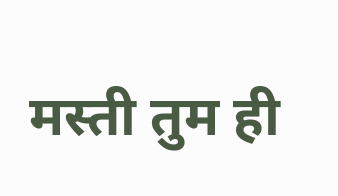मस्ती तुम ही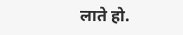लाते हो.